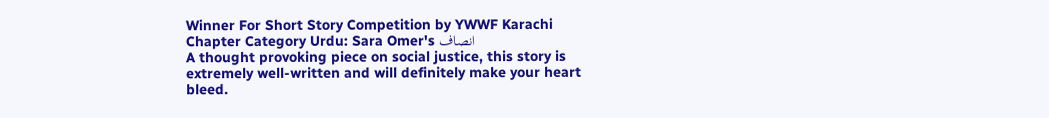Winner For Short Story Competition by YWWF Karachi Chapter Category Urdu: Sara Omer's انصاف
A thought provoking piece on social justice, this story is extremely well-written and will definitely make your heart bleed.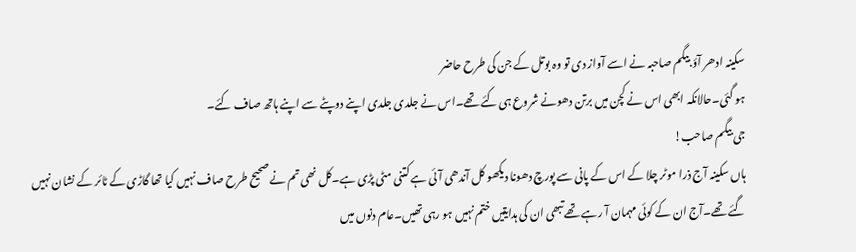سکینہ ادھر آؤ.بیگم صاحبہ نے اسے آواز دی تو وہ بوتل کے جن کی طرح حاضر
ہو گئی۔حالانکہ ابھی اس نے کچن میں برتن دھونے شروع ہی کئے تھے۔اس نے جلدی جلدی اپنے دوپٹے سے اپنے ہاتھ صاف کئے۔
جی بیگم صاحب!
ہاں سکینہ آج ذرا موٹر چلا کے اس کے پانی سے پورچ دھونا دیکھو کل آندھی آئی ہے کتنی مٹی پڑی ہے۔کل نھی تم نے صحیح طرح صاف نہیں کیا تھا گاڑی کے ٹائر کے نشان نہیں گئے تھے۔آج ان کے کوئی مہمان آ رہے تھے تبھی ان کی ہدایتیں ختم نہیں ہو رہی تھیں۔عام دنوں میں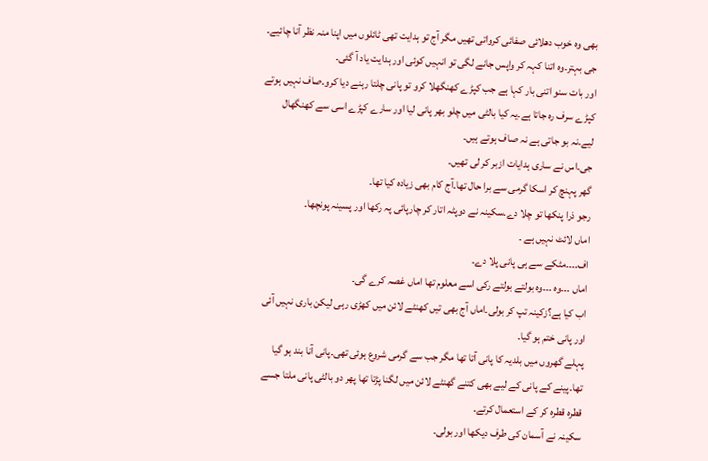بھی وہ خوب دھلائی صفائی کرواتی تھیں مگر آج تو ہدایت تھی ٹائلوں میں اپنا منہ نظر آنا چائیے۔
جی بہتر۔وہ اتنا کہہ کر واپس جانے لگی تو انہیں کوئی اور ہدایت یاد آ گئی۔
اور بات سنو اتنی بار کہا ہے جب کپڑے کھنگھلا کرو تو پانی چلتا رہنے دیا کرو۔صاف نہیں ہوتے کپڑے سرف رہ جاتا ہے۔یہ کیا بالٹی میں چلو بھر پانی لیا اور سارے کپڑے اسی سے کھنگھال لیے۔نہ بو جاتی ہے نہ صاف ہوتے ہیں۔
جی۔اس نے ساری ہدایات ازبر کر لی تھیں۔
گھر پہنچ کر اسکا گرمی سے برا حال تھا۔آج کام بھی زیادہ کیا تھا۔
رجو ذرا پنکھا تو چلا دے۔سکینہ نے دوپٹہ اتار کر چارپائی پہ رکھا اور پسینہ پونچھا۔
اماں لائٹ نہیں ہے ۔
اف۔۔۔۔مٹکے سے ہی پانی پلا دے۔
اماں ۔۔۔وہ ۔۔۔وہ بولتے بولتے رکی اسے معلوم تھا اماں غصہ کرے گی۔
اب کیا ہے؟زکینہ تپ کر بولی۔اماں آج بھی تیں کھنٹے لائن میں کھڑی رہی لیکن باری نہیں آئی اور پانی ختم ہو گیا۔
پہلے گھروں میں بلدیہ کا پانی آتا تھا مگر جب سے گرمی شروع ہوئی تھی۔پانی آنا بند ہو گیا تھا۔پینے کے پانی کے لیے بھی کتنے گھنٹے لائن میں لگنا پڑتا تھا پھر دو بالٹی پانی ملتا جسے قطرہ قطرہ کر کے استعمال کرتے۔
سکینہ نے آسمان کی طرف دیکھا اور بولی۔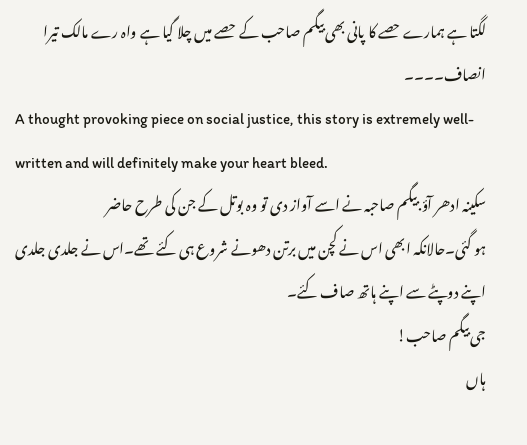لگتا ہے ہمارے حصے کا پانی بھی بیگم صاحب کے حصے میں چلا گیا ہے واہ رے مالک تیرا انصاف۔۔۔۔
A thought provoking piece on social justice, this story is extremely well-written and will definitely make your heart bleed.
سکینہ ادھر آؤ.بیگم صاحبہ نے اسے آواز دی تو وہ بوتل کے جن کی طرح حاضر
ہو گئی۔حالانکہ ابھی اس نے کچن میں برتن دھونے شروع ہی کئے تھے۔اس نے جلدی جلدی اپنے دوپٹے سے اپنے ہاتھ صاف کئے۔
جی بیگم صاحب!
ہاں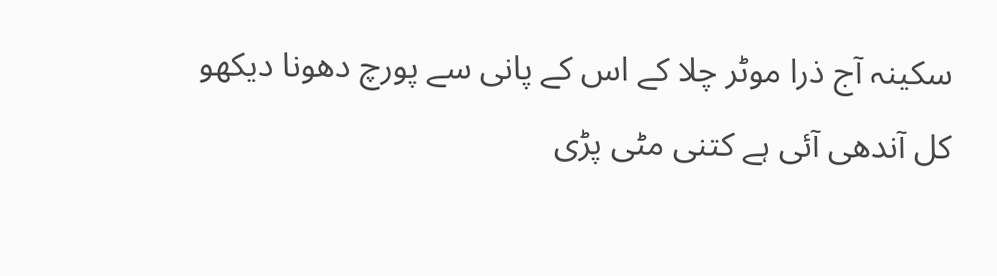سکینہ آج ذرا موٹر چلا کے اس کے پانی سے پورچ دھونا دیکھو کل آندھی آئی ہے کتنی مٹی پڑی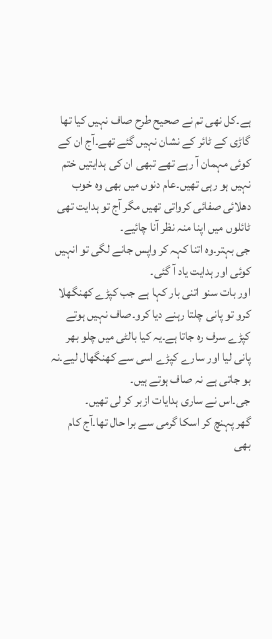ہے۔کل نھی تم نے صحیح طرح صاف نہیں کیا تھا گاڑی کے ٹائر کے نشان نہیں گئے تھے۔آج ان کے کوئی مہمان آ رہے تھے تبھی ان کی ہدایتیں ختم نہیں ہو رہی تھیں۔عام دنوں میں بھی وہ خوب دھلائی صفائی کرواتی تھیں مگر آج تو ہدایت تھی ٹائلوں میں اپنا منہ نظر آنا چائیے۔
جی بہتر۔وہ اتنا کہہ کر واپس جانے لگی تو انہیں کوئی اور ہدایت یاد آ گئی۔
اور بات سنو اتنی بار کہا ہے جب کپڑے کھنگھلا کرو تو پانی چلتا رہنے دیا کرو۔صاف نہیں ہوتے کپڑے سرف رہ جاتا ہے۔یہ کیا بالٹی میں چلو بھر پانی لیا اور سارے کپڑے اسی سے کھنگھال لیے۔نہ بو جاتی ہے نہ صاف ہوتے ہیں۔
جی۔اس نے ساری ہدایات ازبر کر لی تھیں۔
گھر پہنچ کر اسکا گرمی سے برا حال تھا۔آج کام بھی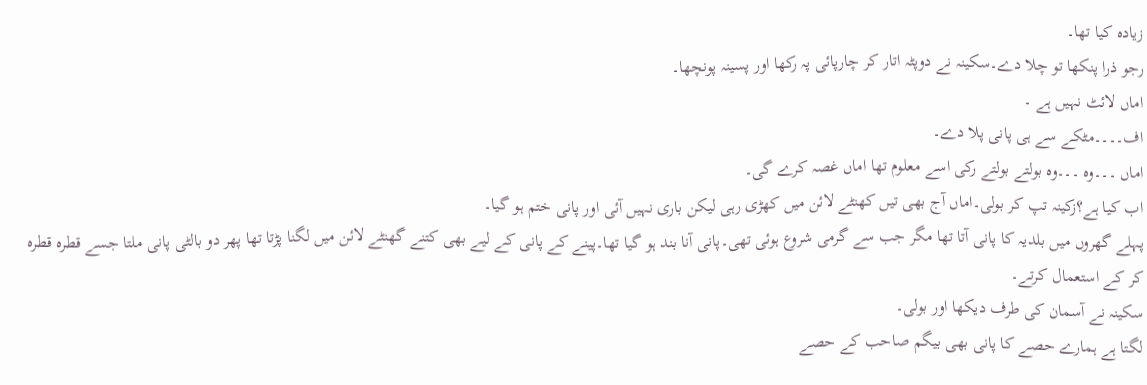زیادہ کیا تھا۔
رجو ذرا پنکھا تو چلا دے۔سکینہ نے دوپٹہ اتار کر چارپائی پہ رکھا اور پسینہ پونچھا۔
اماں لائٹ نہیں ہے ۔
اف۔۔۔۔مٹکے سے ہی پانی پلا دے۔
اماں ۔۔۔وہ ۔۔۔وہ بولتے بولتے رکی اسے معلوم تھا اماں غصہ کرے گی۔
اب کیا ہے؟زکینہ تپ کر بولی۔اماں آج بھی تیں کھنٹے لائن میں کھڑی رہی لیکن باری نہیں آئی اور پانی ختم ہو گیا۔
پہلے گھروں میں بلدیہ کا پانی آتا تھا مگر جب سے گرمی شروع ہوئی تھی۔پانی آنا بند ہو گیا تھا۔پینے کے پانی کے لیے بھی کتنے گھنٹے لائن میں لگنا پڑتا تھا پھر دو بالٹی پانی ملتا جسے قطرہ قطرہ کر کے استعمال کرتے۔
سکینہ نے آسمان کی طرف دیکھا اور بولی۔
لگتا ہے ہمارے حصے کا پانی بھی بیگم صاحب کے حصے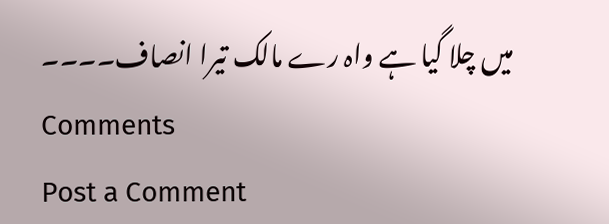میں چلا گیا ہے واہ رے مالک تیرا انصاف۔۔۔۔
Comments
Post a Comment